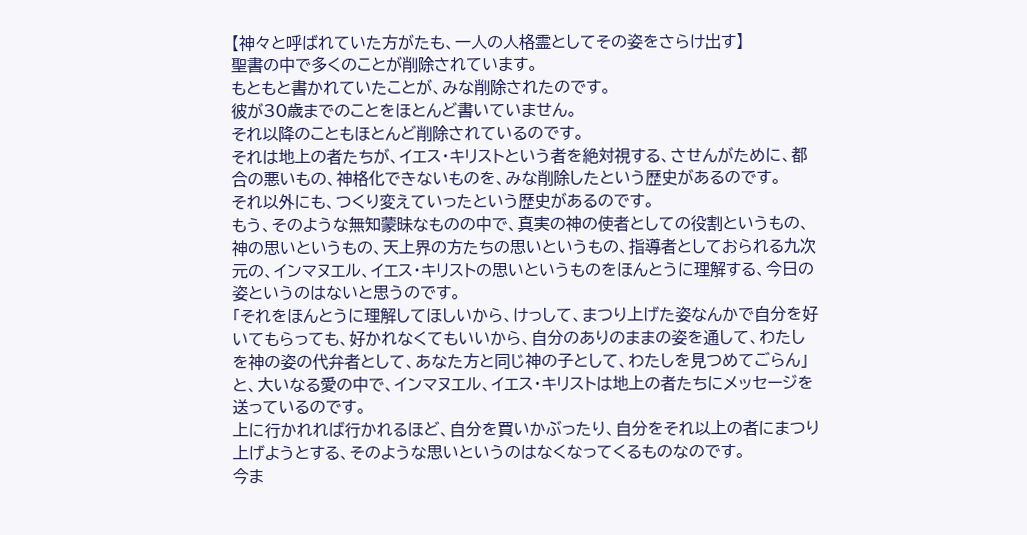【神々と呼ばれていた方がたも、一人の人格霊としてその姿をさらけ出す】
聖書の中で多くのことが削除されています。
もともと書かれていたことが、みな削除されたのです。
彼が30歳までのことをほとんど書いていません。
それ以降のこともほとんど削除されているのです。
それは地上の者たちが、イエス・キリストという者を絶対視する、させんがために、都合の悪いもの、神格化できないものを、みな削除したという歴史があるのです。
それ以外にも、つくり変えていったという歴史があるのです。
もう、そのような無知蒙昧なものの中で、真実の神の使者としての役割というもの、神の思いというもの、天上界の方たちの思いというもの、指導者としておられる九次元の、インマヌエル、イエス・キリストの思いというものをほんとうに理解する、今日の姿というのはないと思うのです。
「それをほんとうに理解してほしいから、けっして、まつり上げた姿なんかで自分を好いてもらっても、好かれなくてもいいから、自分のありのままの姿を通して、わたしを神の姿の代弁者として、あなた方と同じ神の子として、わたしを見つめてごらん」 と、大いなる愛の中で、インマヌエル、イエス・キリストは地上の者たちにメッセージを送っているのです。
上に行かれれば行かれるほど、自分を買いかぶったり、自分をそれ以上の者にまつり上げようとする、そのような思いというのはなくなってくるものなのです。
今ま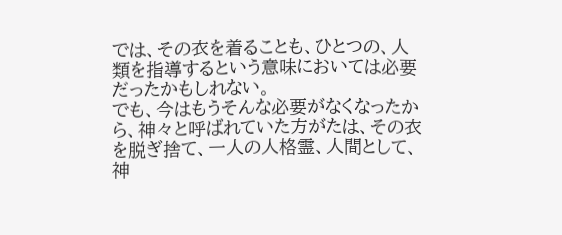では、その衣を着ることも、ひとつの、人類を指導するという意味においては必要だったかもしれない。
でも、今はもうそんな必要がなくなったから、神々と呼ばれていた方がたは、その衣を脱ぎ捨て、一人の人格霊、人間として、神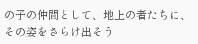の子の仲間として、地上の者たちに、その姿をさらけ出そう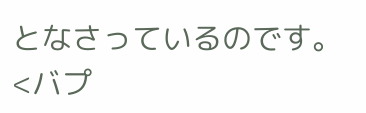となさっているのです。
<バプ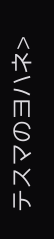テスマのヨハネ>